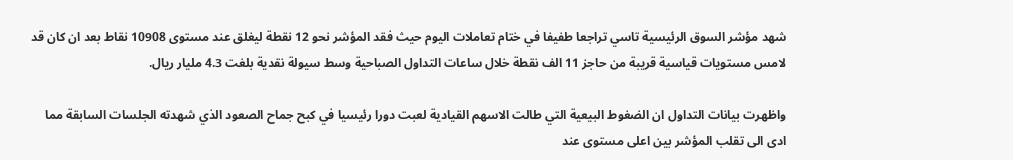شهد مؤشر السوق الرئيسية تاسي تراجعا طفيفا في ختام تعاملات اليوم حيث فقد المؤشر نحو 12 نقطة ليغلق عند مستوى 10908 نقاط بعد ان كان قد لامس مستويات قياسية قريبة من حاجز 11 الف نقطة خلال ساعات التداول الصباحية وسط سيولة نقدية بلغت 4.3 مليار ريال.

واظهرت بيانات التداول ان الضغوط البيعية التي طالت الاسهم القيادية لعبت دورا رئيسيا في كبح جماح الصعود الذي شهدته الجلسات السابقة مما ادى الى تقلب المؤشر بين اعلى مستوى عند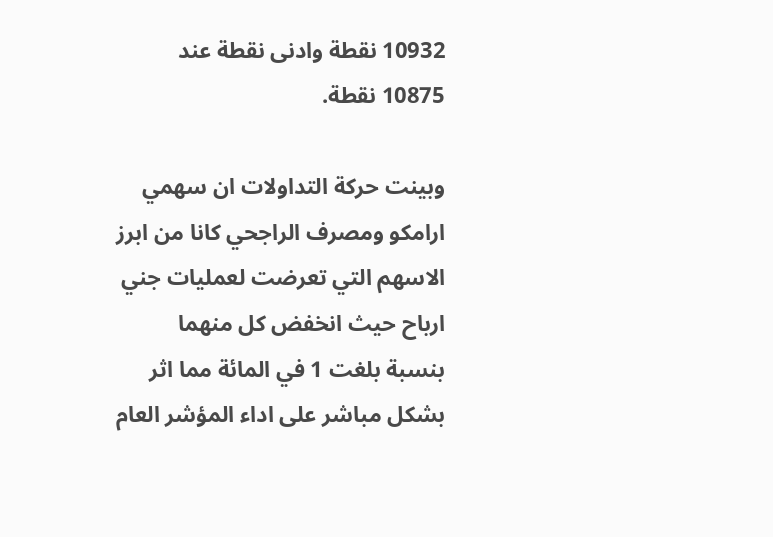10932 نقطة وادنى نقطة عند 10875 نقطة.

وبينت حركة التداولات ان سهمي ارامكو ومصرف الراجحي كانا من ابرز الاسهم التي تعرضت لعمليات جني ارباح حيث انخفض كل منهما بنسبة بلغت 1 في المائة مما اثر بشكل مباشر على اداء المؤشر العام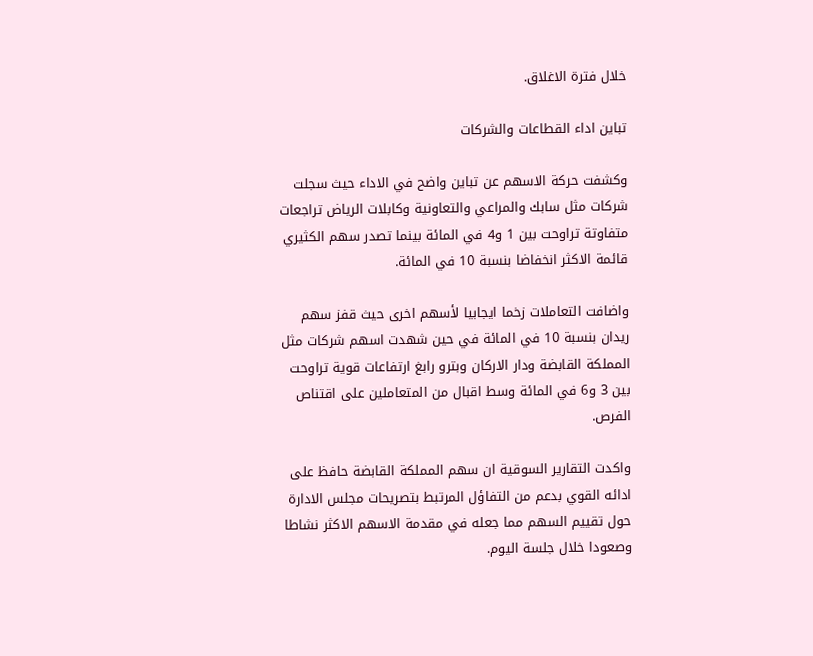خلال فترة الاغلاق.

تباين اداء القطاعات والشركات

وكشفت حركة الاسهم عن تباين واضح في الاداء حيث سجلت شركات مثل سابك والمراعي والتعاونية وكابلات الرياض تراجعات متفاوتة تراوحت بين 1 و4 في المائة بينما تصدر سهم الكثيري قائمة الاكثر انخفاضا بنسبة 10 في المائة.

واضافت التعاملات زخما ايجابيا لأسهم اخرى حيث قفز سهم ريدان بنسبة 10 في المائة في حين شهدت اسهم شركات مثل المملكة القابضة ودار الاركان وبترو رابغ ارتفاعات قوية تراوحت بين 3 و6 في المائة وسط اقبال من المتعاملين على اقتناص الفرص.

واكدت التقارير السوقية ان سهم المملكة القابضة حافظ على ادائه القوي بدعم من التفاؤل المرتبط بتصريحات مجلس الادارة حول تقييم السهم مما جعله في مقدمة الاسهم الاكثر نشاطا وصعودا خلال جلسة اليوم.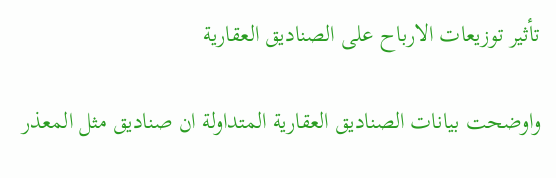تأثير توزيعات الارباح على الصناديق العقارية

واوضحت بيانات الصناديق العقارية المتداولة ان صناديق مثل المعذر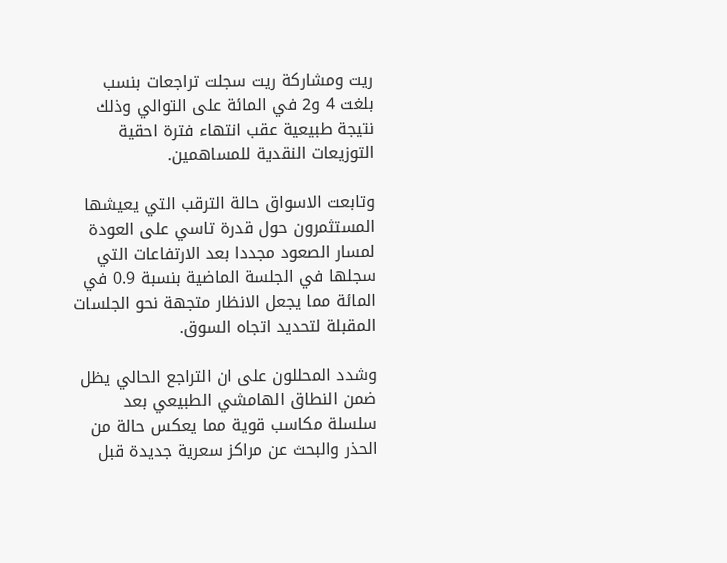ريت ومشاركة ريت سجلت تراجعات بنسب بلغت 4 و2 في المائة على التوالي وذلك نتيجة طبيعية عقب انتهاء فترة احقية التوزيعات النقدية للمساهمين.

وتابعت الاسواق حالة الترقب التي يعيشها المستثمرون حول قدرة تاسي على العودة لمسار الصعود مجددا بعد الارتفاعات التي سجلها في الجلسة الماضية بنسبة 0.9 في المائة مما يجعل الانظار متجهة نحو الجلسات المقبلة لتحديد اتجاه السوق.

وشدد المحللون على ان التراجع الحالي يظل ضمن النطاق الهامشي الطبيعي بعد سلسلة مكاسب قوية مما يعكس حالة من الحذر والبحث عن مراكز سعرية جديدة قبل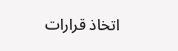اتخاذ قرارات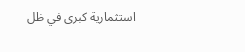استثمارية كبرى في ظل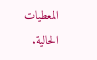المعطيات الحالية.